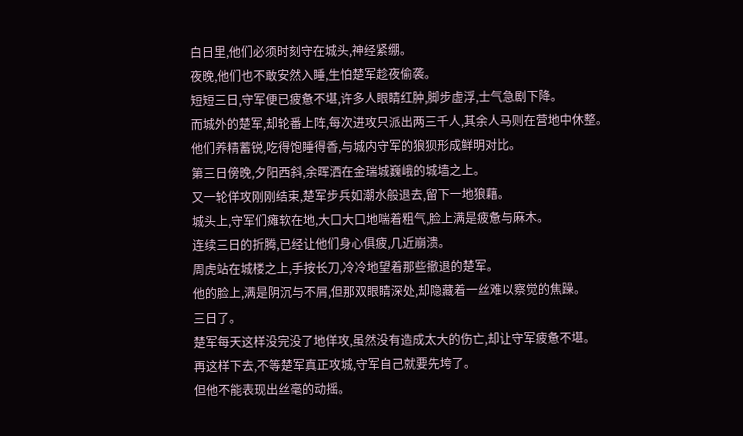白日里,他们必须时刻守在城头,神经紧绷。
夜晚,他们也不敢安然入睡,生怕楚军趁夜偷袭。
短短三日,守军便已疲惫不堪,许多人眼睛红肿,脚步虚浮,士气急剧下降。
而城外的楚军,却轮番上阵,每次进攻只派出两三千人,其余人马则在营地中休整。
他们养精蓄锐,吃得饱睡得香,与城内守军的狼狈形成鲜明对比。
第三日傍晚,夕阳西斜,余晖洒在金瑞城巍峨的城墙之上。
又一轮佯攻刚刚结束,楚军步兵如潮水般退去,留下一地狼藉。
城头上,守军们瘫软在地,大口大口地喘着粗气,脸上满是疲惫与麻木。
连续三日的折腾,已经让他们身心俱疲,几近崩溃。
周虎站在城楼之上,手按长刀,冷冷地望着那些撤退的楚军。
他的脸上,满是阴沉与不屑,但那双眼睛深处,却隐藏着一丝难以察觉的焦躁。
三日了。
楚军每天这样没完没了地佯攻,虽然没有造成太大的伤亡,却让守军疲惫不堪。
再这样下去,不等楚军真正攻城,守军自己就要先垮了。
但他不能表现出丝毫的动摇。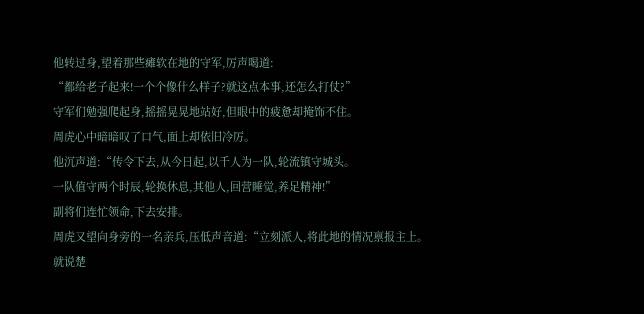他转过身,望着那些瘫软在地的守军,厉声喝道:
“都给老子起来!一个个像什么样子?就这点本事,还怎么打仗?”
守军们勉强爬起身,摇摇晃晃地站好,但眼中的疲惫却掩饰不住。
周虎心中暗暗叹了口气,面上却依旧冷厉。
他沉声道:“传令下去,从今日起,以千人为一队,轮流镇守城头。
一队值守两个时辰,轮换休息,其他人,回营睡觉,养足精神!”
副将们连忙领命,下去安排。
周虎又望向身旁的一名亲兵,压低声音道:“立刻派人,将此地的情况禀报主上。
就说楚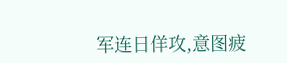军连日佯攻,意图疲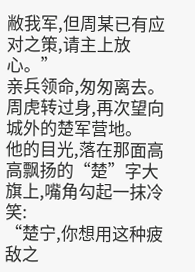敝我军,但周某已有应对之策,请主上放心。”
亲兵领命,匆匆离去。
周虎转过身,再次望向城外的楚军营地。
他的目光,落在那面高高飘扬的“楚”字大旗上,嘴角勾起一抹冷笑:
“楚宁,你想用这种疲敌之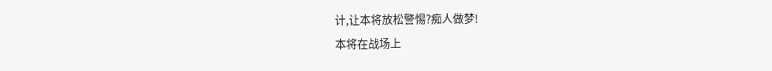计,让本将放松警惕?痴人做梦!
本将在战场上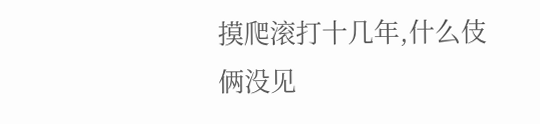摸爬滚打十几年,什么伎俩没见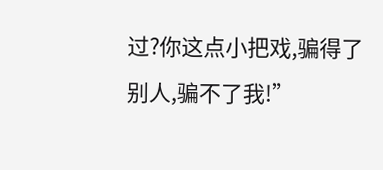过?你这点小把戏,骗得了别人,骗不了我!”